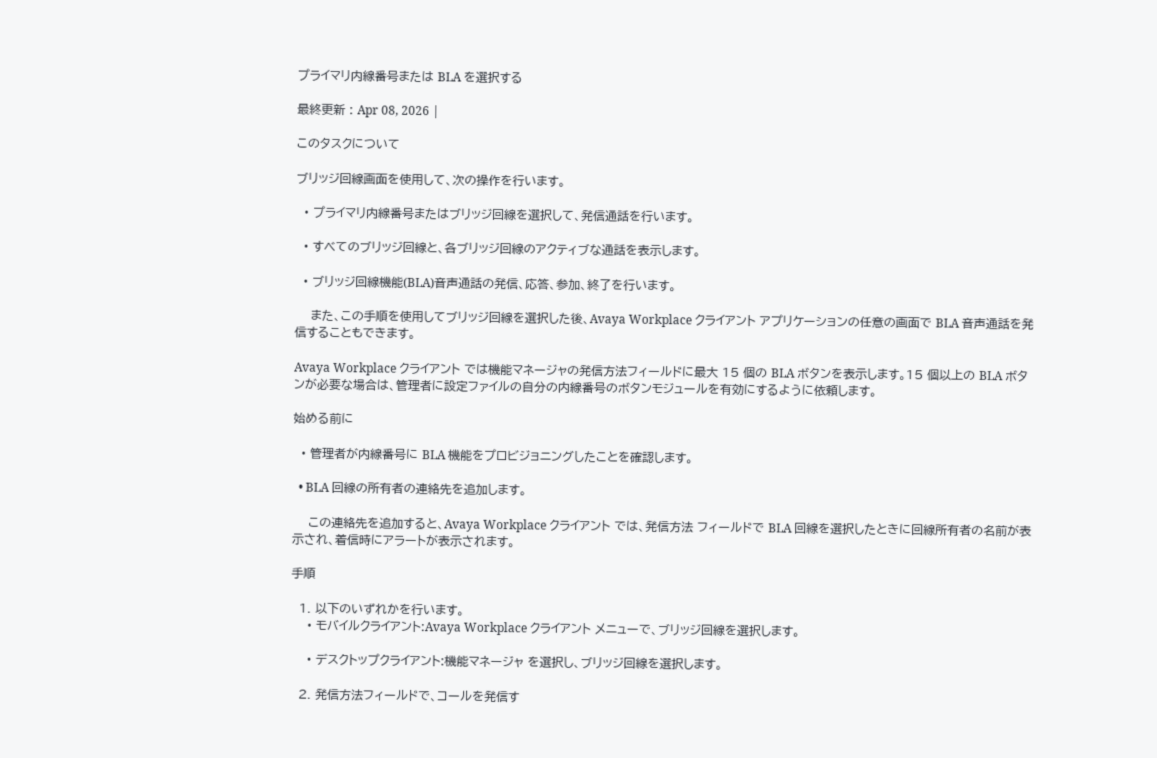プライマリ内線番号または BLA を選択する

最終更新 : Apr 08, 2026 |

このタスクについて

ブリッジ回線画面を使用して、次の操作を行います。

  • プライマリ内線番号またはブリッジ回線を選択して、発信通話を行います。

  • すべてのブリッジ回線と、各ブリッジ回線のアクティブな通話を表示します。

  • ブリッジ回線機能(BLA)音声通話の発信、応答、参加、終了を行います。

    また、この手順を使用してブリッジ回線を選択した後、Avaya Workplace クライアント アプリケーションの任意の画面で BLA 音声通話を発信することもできます。

Avaya Workplace クライアント では機能マネージャの発信方法フィールドに最大 15 個の BLA ボタンを表示します。15 個以上の BLA ボタンが必要な場合は、管理者に設定ファイルの自分の内線番号のボタンモジュールを有効にするように依頼します。

始める前に

  • 管理者が内線番号に BLA 機能をプロビジョニングしたことを確認します。

  • BLA 回線の所有者の連絡先を追加します。

    この連絡先を追加すると、Avaya Workplace クライアント では、発信方法 フィールドで BLA 回線を選択したときに回線所有者の名前が表示され、着信時にアラートが表示されます。

手順

  1. 以下のいずれかを行います。
    • モバイルクライアント:Avaya Workplace クライアント メニューで、ブリッジ回線を選択します。

    • デスクトップクライアント:機能マネージャ を選択し、ブリッジ回線を選択します。

  2. 発信方法フィールドで、コールを発信す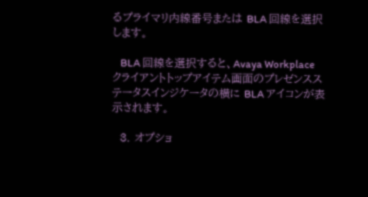るプライマリ内線番号または BLA 回線を選択します。

    BLA 回線を選択すると、Avaya Workplace クライアントトップアイテム画面のプレゼンスステータスインジケータの横に BLA アイコンが表示されます。

  3. オプショ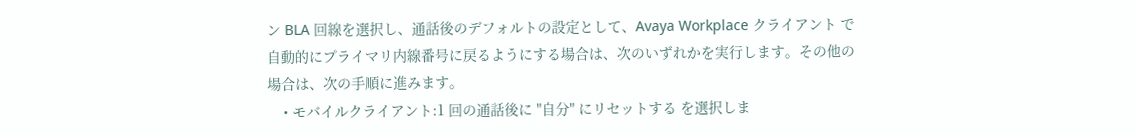ン BLA 回線を選択し、通話後のデフォルトの設定として、Avaya Workplace クライアント で自動的にプライマリ内線番号に戻るようにする場合は、次のいずれかを実行します。その他の場合は、次の手順に進みます。
    • モバイルクライアント:1 回の通話後に "自分" にリセットする を選択しま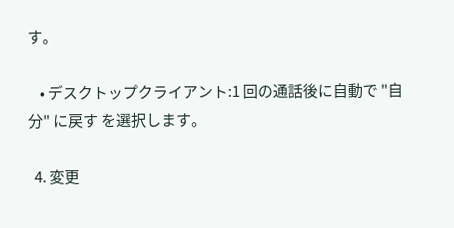す。

    • デスクトップクライアント:1 回の通話後に自動で "自分" に戻す を選択します。

  4. 変更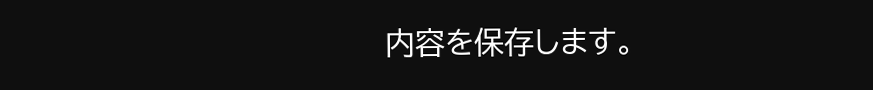内容を保存します。